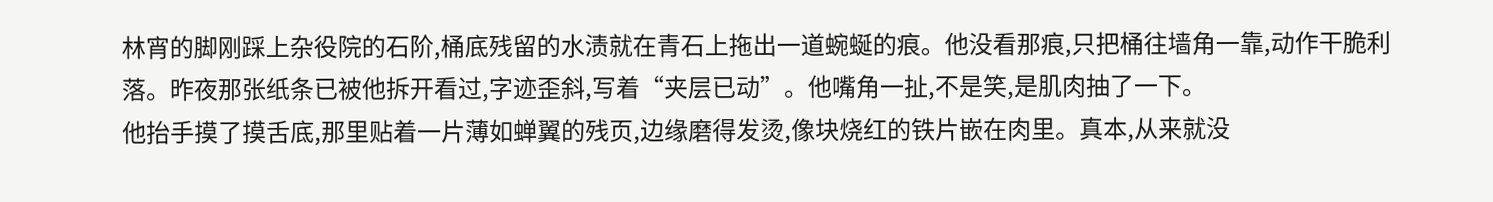林宵的脚刚踩上杂役院的石阶,桶底残留的水渍就在青石上拖出一道蜿蜒的痕。他没看那痕,只把桶往墙角一靠,动作干脆利落。昨夜那张纸条已被他拆开看过,字迹歪斜,写着“夹层已动”。他嘴角一扯,不是笑,是肌肉抽了一下。
他抬手摸了摸舌底,那里贴着一片薄如蝉翼的残页,边缘磨得发烫,像块烧红的铁片嵌在肉里。真本,从来就没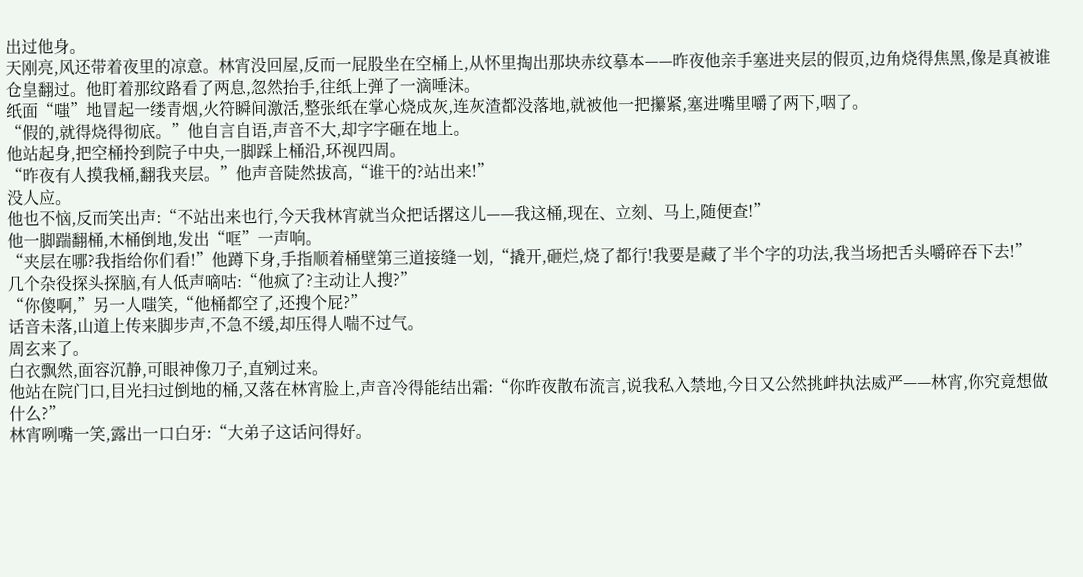出过他身。
天刚亮,风还带着夜里的凉意。林宵没回屋,反而一屁股坐在空桶上,从怀里掏出那块赤纹摹本——昨夜他亲手塞进夹层的假页,边角烧得焦黑,像是真被谁仓皇翻过。他盯着那纹路看了两息,忽然抬手,往纸上弹了一滴唾沫。
纸面“嗤”地冒起一缕青烟,火符瞬间激活,整张纸在掌心烧成灰,连灰渣都没落地,就被他一把攥紧,塞进嘴里嚼了两下,咽了。
“假的,就得烧得彻底。”他自言自语,声音不大,却字字砸在地上。
他站起身,把空桶拎到院子中央,一脚踩上桶沿,环视四周。
“昨夜有人摸我桶,翻我夹层。”他声音陡然拔高,“谁干的?站出来!”
没人应。
他也不恼,反而笑出声:“不站出来也行,今天我林宵就当众把话撂这儿——我这桶,现在、立刻、马上,随便查!”
他一脚踹翻桶,木桶倒地,发出“哐”一声响。
“夹层在哪?我指给你们看!”他蹲下身,手指顺着桶壁第三道接缝一划,“撬开,砸烂,烧了都行!我要是藏了半个字的功法,我当场把舌头嚼碎吞下去!”
几个杂役探头探脑,有人低声嘀咕:“他疯了?主动让人搜?”
“你傻啊,”另一人嗤笑,“他桶都空了,还搜个屁?”
话音未落,山道上传来脚步声,不急不缓,却压得人喘不过气。
周玄来了。
白衣飘然,面容沉静,可眼神像刀子,直剜过来。
他站在院门口,目光扫过倒地的桶,又落在林宵脸上,声音冷得能结出霜:“你昨夜散布流言,说我私入禁地,今日又公然挑衅执法威严——林宵,你究竟想做什么?”
林宵咧嘴一笑,露出一口白牙:“大弟子这话问得好。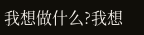我想做什么?我想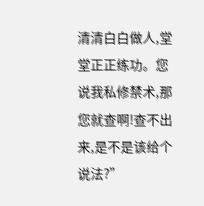清清白白做人,堂堂正正练功。您说我私修禁术,那您就查啊!查不出来,是不是该给个说法?”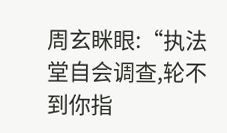周玄眯眼:“执法堂自会调查,轮不到你指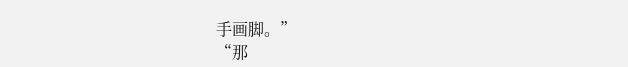手画脚。”
“那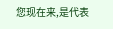您现在来,是代表